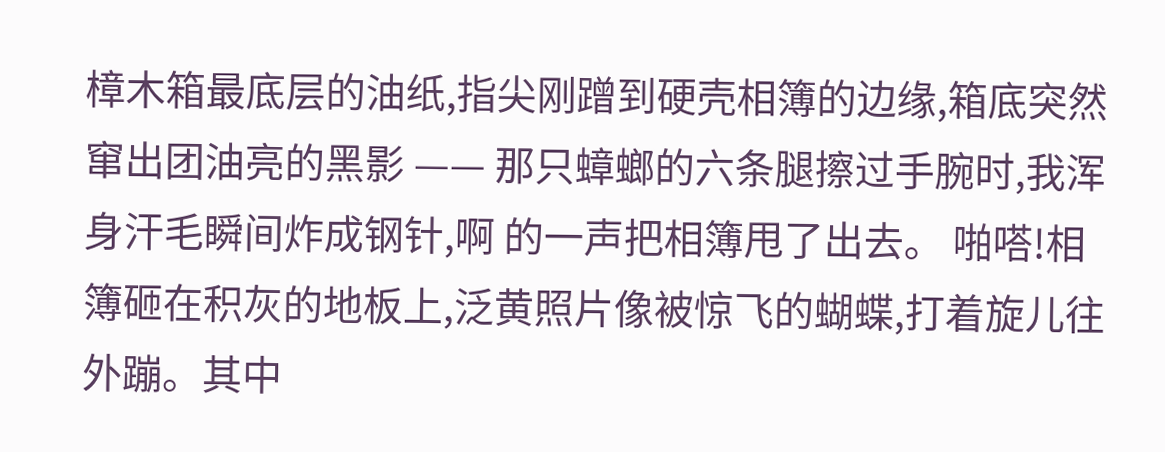樟木箱最底层的油纸,指尖刚蹭到硬壳相簿的边缘,箱底突然窜出团油亮的黑影 —— 那只蟑螂的六条腿擦过手腕时,我浑身汗毛瞬间炸成钢针,啊 的一声把相簿甩了出去。 啪嗒!相簿砸在积灰的地板上,泛黄照片像被惊飞的蝴蝶,打着旋儿往外蹦。其中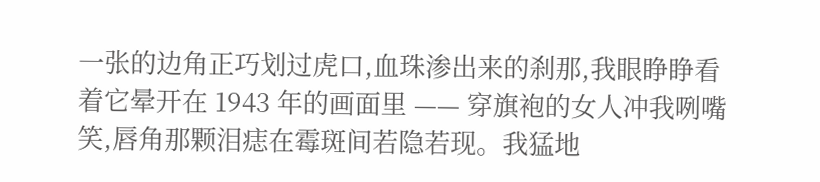一张的边角正巧划过虎口,血珠渗出来的刹那,我眼睁睁看着它晕开在 1943 年的画面里 —— 穿旗袍的女人冲我咧嘴笑,唇角那颗泪痣在霉斑间若隐若现。我猛地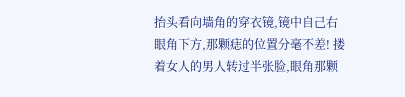抬头看向墙角的穿衣镜,镜中自己右眼角下方,那颗痣的位置分毫不差! 搂着女人的男人转过半张脸,眼角那颗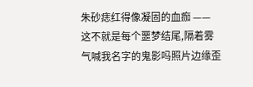朱砂痣红得像凝固的血痂 —— 这不就是每个噩梦结尾,隔着雾气喊我名字的鬼影吗照片边缘歪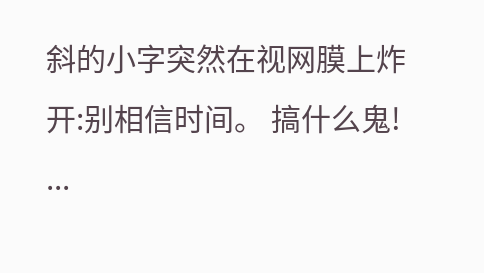斜的小字突然在视网膜上炸开:别相信时间。 搞什么鬼! ...